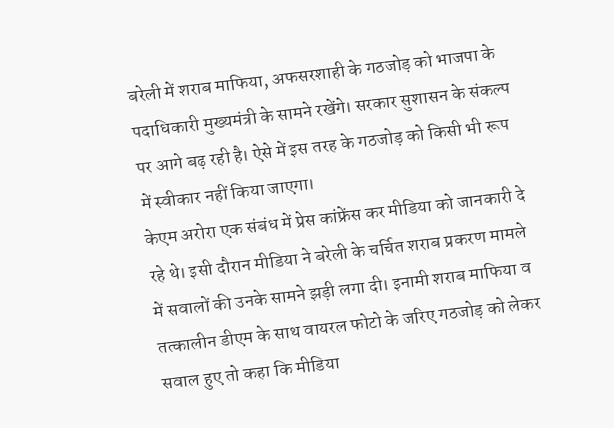बरेली में शराब माफिया, अफसरशाही के गठजोड़ को भाजपा के पदाधिकारी मुख्यमंत्री के सामने रखेंगे। सरकार सुशासन के संकल्प पर आगे बढ़ रही है। ऐसे में इस तरह के गठजोड़ को किसी भी रूप में स्वीकार नहीं किया जाएगा।
केएम अरोरा एक संबंध में प्रेस कांफ्रेंस कर मीडिया को जानकारी दे रहे थे। इसी दौरान मीडिया ने बरेली के चर्चित शराब प्रकरण मामले में सवालों की उनके सामने झड़ी लगा दी। इनामी शराब माफिया व तत्कालीन डीएम के साथ वायरल फोटो के जरिए गठजोड़ को लेकर सवाल हुए तो कहा कि मीडिया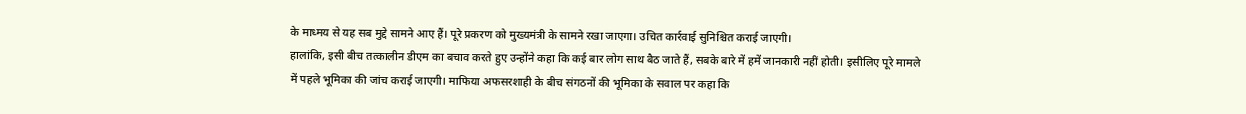के माध्मय से यह सब मुद्दे सामने आए हैं। पूरे प्रकरण को मुख्यमंत्री के सामने रखा जाएगा। उचित कार्रवाई सुनिश्चित कराई जाएगी।
हालांकि, इसी बीच तत्कालीन डीएम का बचाव करते हुए उन्होंने कहा कि कई बार लोग साथ बैठ जाते हैं, सबके बारे में हमें जानकारी नहीं होती। इसीलिए पूरे मामले में पहले भूमिका की जांच कराई जाएगी। माफिया अफसरशाही के बीच संगठनों की भूमिका के सवाल पर कहा कि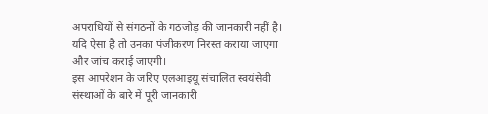अपराधियों से संगठनों के गठजोड़ की जानकारी नहीं है। यदि ऐसा है तो उनका पंजीकरण निरस्त कराया जाएगा और जांच कराई जाएगी।
इस आपरेशन के जरिए एलआइयू संचालित स्वयंसेवी संस्थाओं के बारे में पूरी जानकारी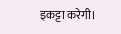इकट्टा करेगी।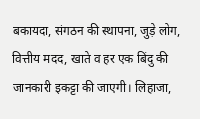बकायदा, संगठन की स्थापना, जुड़े लोग, वित्तीय मदद, खाते व हर एक बिंदु की जानकारी इकट्टा की जाएगी। लिहाजा,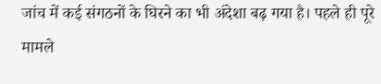जांच में कई संगठनों के घिरने का भी अंदेशा बढ़ गया है। पहले ही पूरे मामले